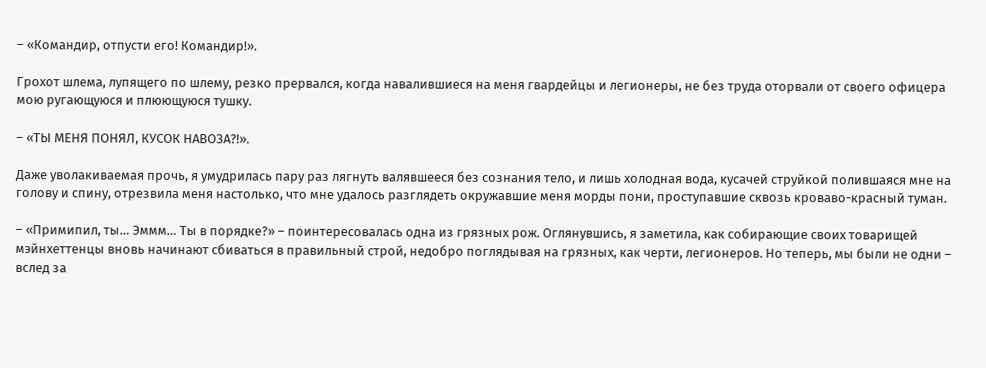– «Командир, отпусти его! Командир!».

Грохот шлема, лупящего по шлему, резко прервался, когда навалившиеся на меня гвардейцы и легионеры, не без труда оторвали от своего офицера мою ругающуюся и плюющуюся тушку.

– «ТЫ МЕНЯ ПОНЯЛ, КУСОК НАВОЗА?!».

Даже уволакиваемая прочь, я умудрилась пару раз лягнуть валявшееся без сознания тело, и лишь холодная вода, кусачей струйкой полившаяся мне на голову и спину, отрезвила меня настолько, что мне удалось разглядеть окружавшие меня морды пони, проступавшие сквозь кроваво-красный туман.

– «Примипил, ты… Эммм… Ты в порядке?» – поинтересовалась одна из грязных рож. Оглянувшись, я заметила, как собирающие своих товарищей мэйнхеттенцы вновь начинают сбиваться в правильный строй, недобро поглядывая на грязных, как черти, легионеров. Но теперь, мы были не одни – вслед за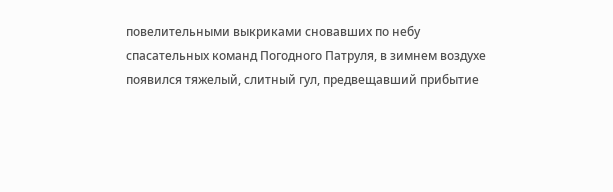повелительными выкриками сновавших по небу спасательных команд Погодного Патруля, в зимнем воздухе появился тяжелый, слитный гул, предвещавший прибытие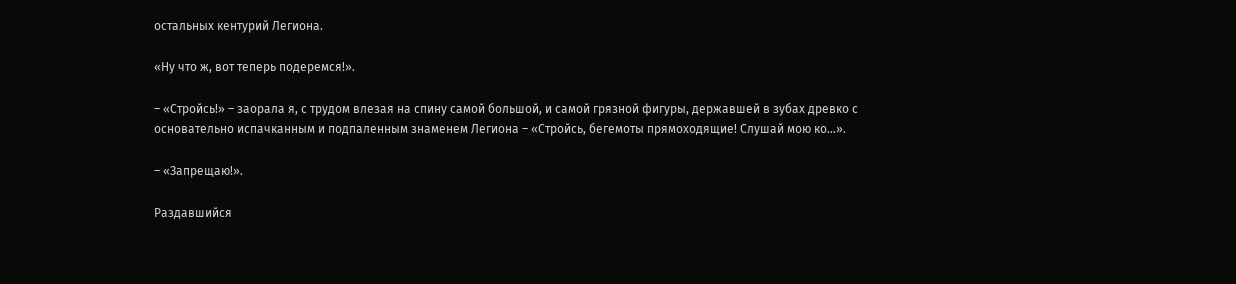остальных кентурий Легиона.

«Ну что ж, вот теперь подеремся!».

– «Стройсь!» – заорала я, с трудом влезая на спину самой большой, и самой грязной фигуры, державшей в зубах древко с основательно испачканным и подпаленным знаменем Легиона – «Стройсь, бегемоты прямоходящие! Слушай мою ко…».

– «Запрещаю!».

Раздавшийся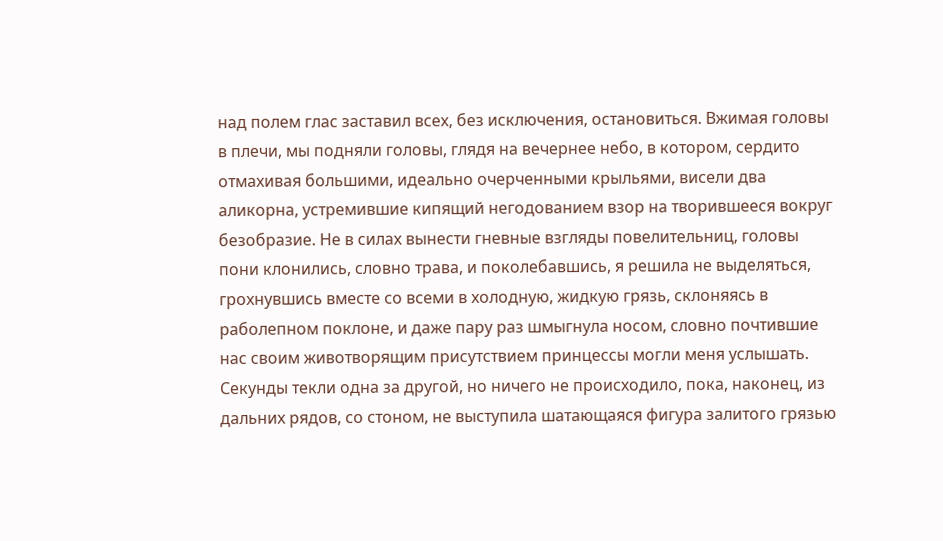над полем глас заставил всех, без исключения, остановиться. Вжимая головы в плечи, мы подняли головы, глядя на вечернее небо, в котором, сердито отмахивая большими, идеально очерченными крыльями, висели два аликорна, устремившие кипящий негодованием взор на творившееся вокруг безобразие. Не в силах вынести гневные взгляды повелительниц, головы пони клонились, словно трава, и поколебавшись, я решила не выделяться, грохнувшись вместе со всеми в холодную, жидкую грязь, склоняясь в раболепном поклоне, и даже пару раз шмыгнула носом, словно почтившие нас своим животворящим присутствием принцессы могли меня услышать. Секунды текли одна за другой, но ничего не происходило, пока, наконец, из дальних рядов, со стоном, не выступила шатающаяся фигура залитого грязью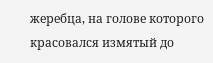жеребца, на голове которого красовался измятый до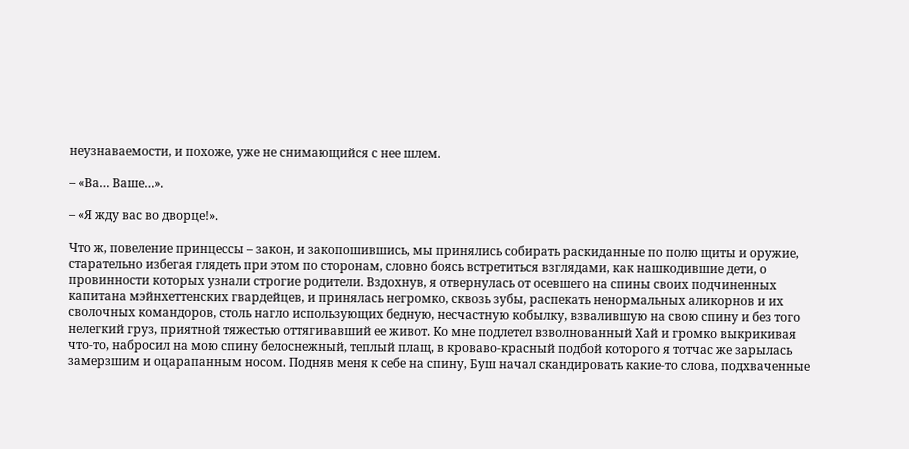неузнаваемости, и похоже, уже не снимающийся с нее шлем.

– «Ва… Ваше…».

– «Я жду вас во дворце!».

Что ж, повеление принцессы – закон, и закопошившись, мы принялись собирать раскиданные по полю щиты и оружие, старательно избегая глядеть при этом по сторонам, словно боясь встретиться взглядами, как нашкодившие дети, о провинности которых узнали строгие родители. Вздохнув, я отвернулась от осевшего на спины своих подчиненных капитана мэйнхеттенских гвардейцев, и принялась негромко, сквозь зубы, распекать ненормальных аликорнов и их сволочных командоров, столь нагло использующих бедную, несчастную кобылку, взвалившую на свою спину и без того нелегкий груз, приятной тяжестью оттягивавший ее живот. Ко мне подлетел взволнованный Хай и громко выкрикивая что-то, набросил на мою спину белоснежный, теплый плащ, в кроваво-красный подбой которого я тотчас же зарылась замерзшим и оцарапанным носом. Подняв меня к себе на спину, Буш начал скандировать какие-то слова, подхваченные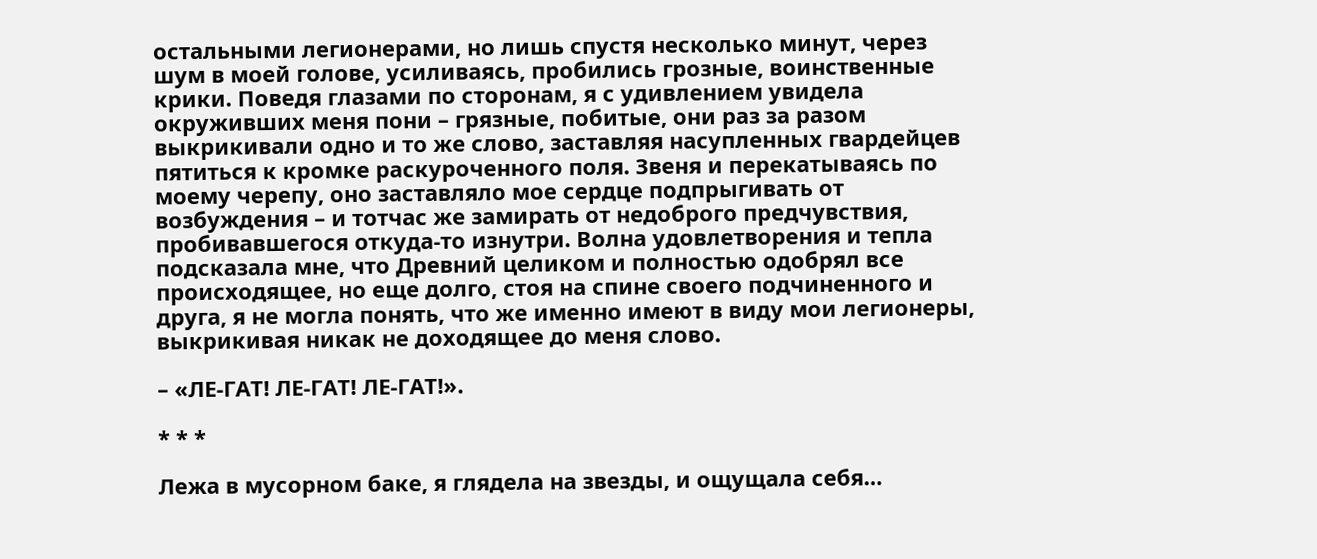остальными легионерами, но лишь спустя несколько минут, через шум в моей голове, усиливаясь, пробились грозные, воинственные крики. Поведя глазами по сторонам, я с удивлением увидела окруживших меня пони – грязные, побитые, они раз за разом выкрикивали одно и то же слово, заставляя насупленных гвардейцев пятиться к кромке раскуроченного поля. Звеня и перекатываясь по моему черепу, оно заставляло мое сердце подпрыгивать от возбуждения – и тотчас же замирать от недоброго предчувствия, пробивавшегося откуда-то изнутри. Волна удовлетворения и тепла подсказала мне, что Древний целиком и полностью одобрял все происходящее, но еще долго, стоя на спине своего подчиненного и друга, я не могла понять, что же именно имеют в виду мои легионеры, выкрикивая никак не доходящее до меня слово.

– «ЛЕ-ГАТ! ЛЕ-ГАТ! ЛЕ-ГАТ!».

* * *

Лежа в мусорном баке, я глядела на звезды, и ощущала себя…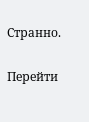Странно.

Перейти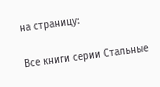на страницу:

Все книги серии Стальные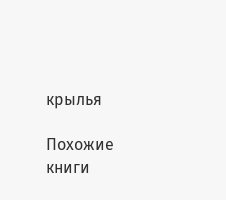крылья

Похожие книги